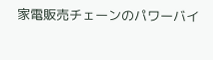家電販売チェーンのパワーバイ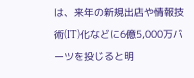は、来年の新規出店や情報技術(IT)化などに6億5,000万バーツを投じると明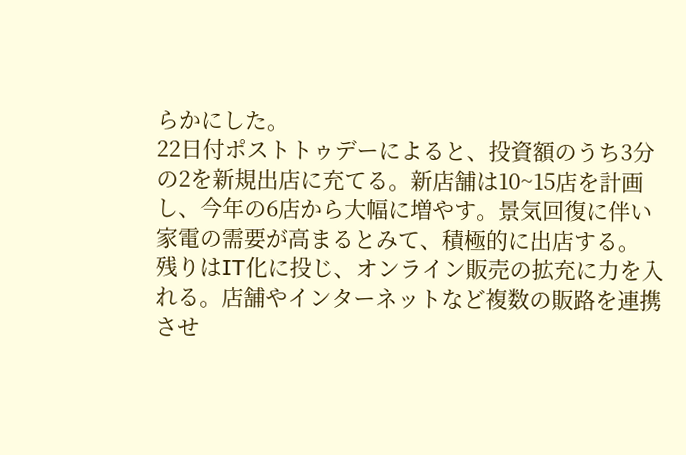らかにした。
22日付ポストトゥデーによると、投資額のうち3分の2を新規出店に充てる。新店舗は10~15店を計画し、今年の6店から大幅に増やす。景気回復に伴い家電の需要が高まるとみて、積極的に出店する。
残りはIT化に投じ、オンライン販売の拡充に力を入れる。店舗やインターネットなど複数の販路を連携させ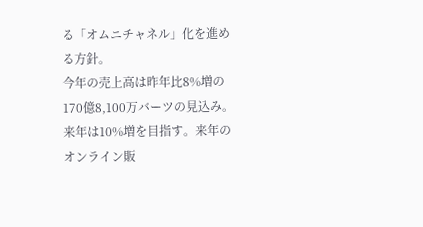る「オムニチャネル」化を進める方針。
今年の売上高は昨年比8%増の170億8,100万バーツの見込み。来年は10%増を目指す。来年のオンライン販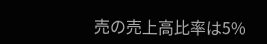売の売上高比率は5%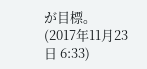が目標。
(2017年11月23日 6:33)